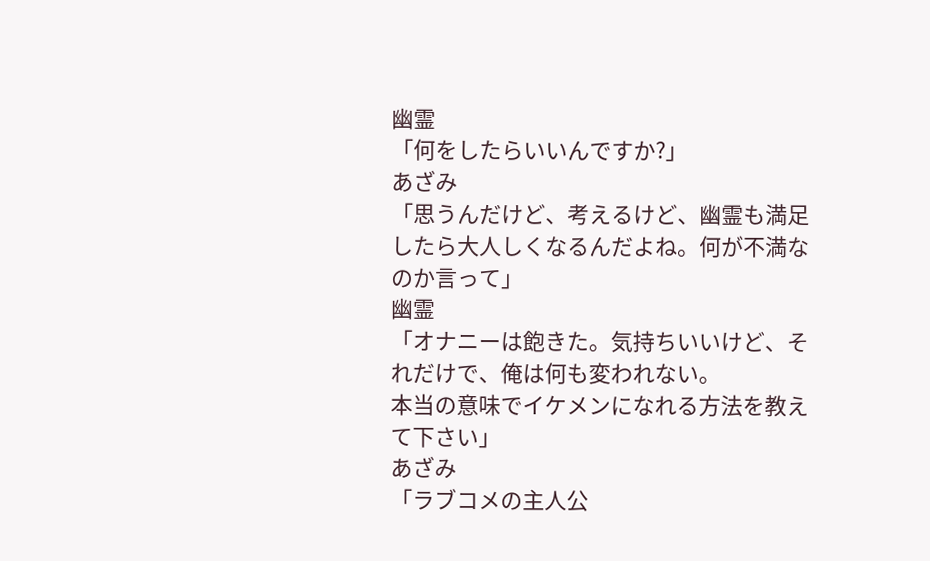幽霊
「何をしたらいいんですか?」
あざみ
「思うんだけど、考えるけど、幽霊も満足したら大人しくなるんだよね。何が不満なのか言って」
幽霊
「オナニーは飽きた。気持ちいいけど、それだけで、俺は何も変われない。
本当の意味でイケメンになれる方法を教えて下さい」
あざみ
「ラブコメの主人公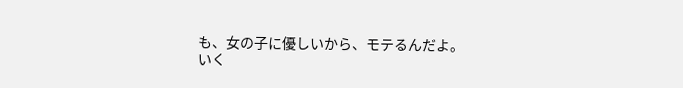も、女の子に優しいから、モテるんだよ。
いく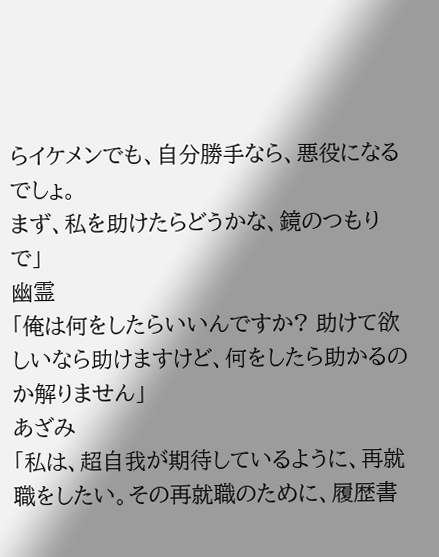らイケメンでも、自分勝手なら、悪役になるでしょ。
まず、私を助けたらどうかな、鏡のつもりで」
幽霊
「俺は何をしたらいいんですか? 助けて欲しいなら助けますけど、何をしたら助かるのか解りません」
あざみ
「私は、超自我が期待しているように、再就職をしたい。その再就職のために、履歴書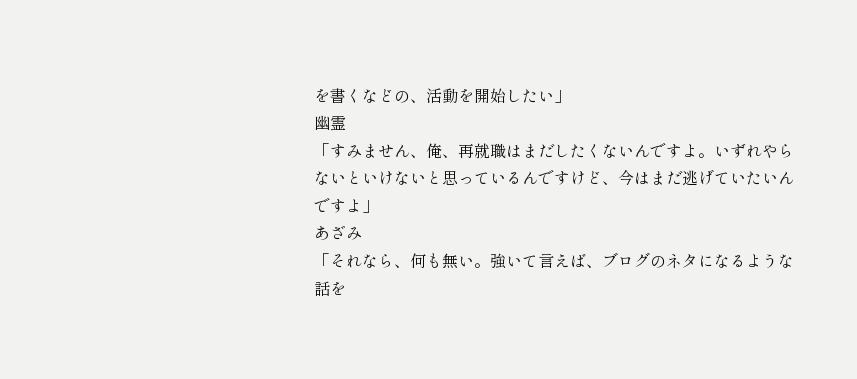を書くなどの、活動を開始したい」
幽霊
「すみません、俺、再就職はまだしたくないんですよ。いずれやらないといけないと思っているんですけど、今はまだ逃げていたいんですよ」
あざみ
「それなら、何も無い。強いて言えば、ブログのネタになるような話を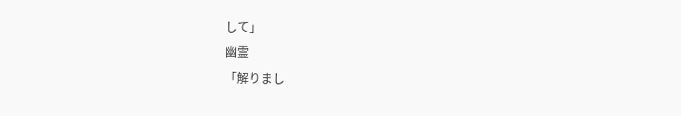して」
幽霊
「解りまし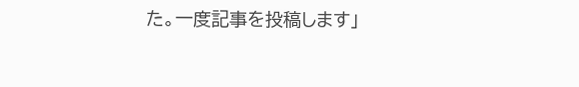た。一度記事を投稿します」